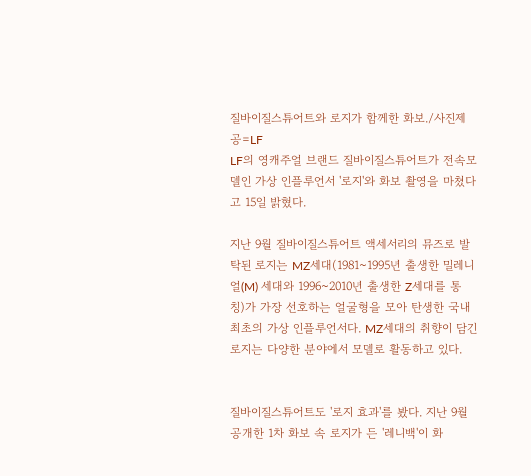질바이질스튜어트와 로지가 함께한 화보./사진제공=LF
LF의 영캐주얼 브랜드 질바이질스튜어트가 전속모델인 가상 인플루언서 '로지'와 화보 촬영을 마쳤다고 15일 밝혔다.

지난 9월 질바이질스튜어트 액세서리의 뮤즈로 발탁된 로지는 MZ세대(1981~1995년 출생한 밀레니얼(M) 세대와 1996~2010년 출생한 Z세대를 통칭)가 가장 선호하는 얼굴형을 모아 탄생한 국내 최초의 가상 인플루언서다. MZ세대의 취향이 담긴 로지는 다양한 분야에서 모델로 활동하고 있다.


질바이질스튜어트도 '로지 효과'를 봤다. 지난 9월 공개한 1차 화보 속 로지가 든 '레니백'이 화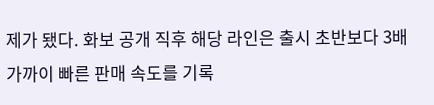제가 됐다. 화보 공개 직후 해당 라인은 출시 초반보다 3배 가까이 빠른 판매 속도를 기록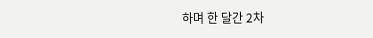하며 한 달간 2차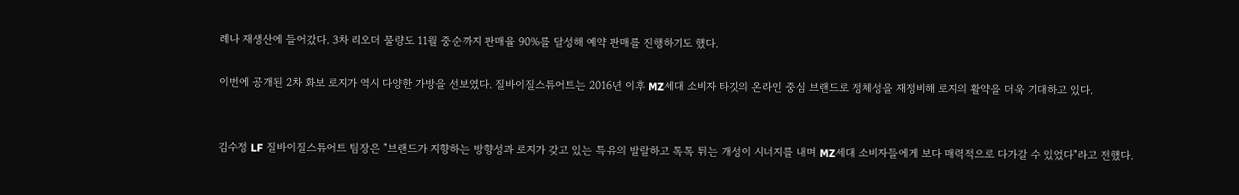례나 재생산에 들어갔다. 3차 리오더 물량도 11월 중순까지 판매율 90%를 달성해 예약 판매를 진행하기도 했다.

이번에 공개된 2차 화보 로지가 역시 다양한 가방을 선보였다. 질바이질스튜어트는 2016년 이후 MZ세대 소비자 타깃의 온라인 중심 브랜드로 정체성을 재정비해 로지의 활약을 더욱 기대하고 있다.


김수정 LF 질바이질스튜어트 팀장은 "브랜드가 지향하는 방향성과 로지가 갖고 있는 특유의 발랄하고 톡톡 튀는 개성이 시너지를 내며 MZ세대 소비자들에게 보다 매력적으로 다가갈 수 있었다"라고 전했다.